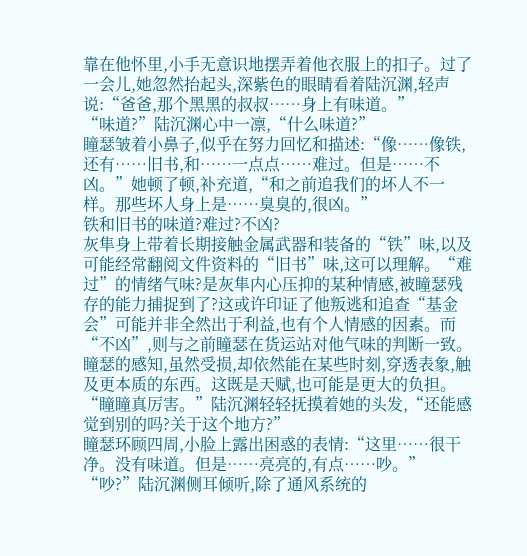靠在他怀里,小手无意识地摆弄着他衣服上的扣子。过了一会儿,她忽然抬起头,深紫色的眼睛看着陆沉渊,轻声说:“爸爸,那个黑黑的叔叔……身上有味道。”
“味道?”陆沉渊心中一凛,“什么味道?”
瞳瑟皱着小鼻子,似乎在努力回忆和描述:“像……像铁,还有……旧书,和……一点点……难过。但是……不凶。”她顿了顿,补充道,“和之前追我们的坏人不一样。那些坏人身上是……臭臭的,很凶。”
铁和旧书的味道?难过?不凶?
灰隼身上带着长期接触金属武器和装备的“铁”味,以及可能经常翻阅文件资料的“旧书”味,这可以理解。“难过”的情绪气味?是灰隼内心压抑的某种情感,被瞳瑟残存的能力捕捉到了?这或许印证了他叛逃和追查“基金会”可能并非全然出于利益,也有个人情感的因素。而“不凶”,则与之前瞳瑟在货运站对他气味的判断一致。
瞳瑟的感知,虽然受损,却依然能在某些时刻,穿透表象,触及更本质的东西。这既是天赋,也可能是更大的负担。
“瞳瞳真厉害。”陆沉渊轻轻抚摸着她的头发,“还能感觉到别的吗?关于这个地方?”
瞳瑟环顾四周,小脸上露出困惑的表情:“这里……很干净。没有味道。但是……亮亮的,有点……吵。”
“吵?”陆沉渊侧耳倾听,除了通风系统的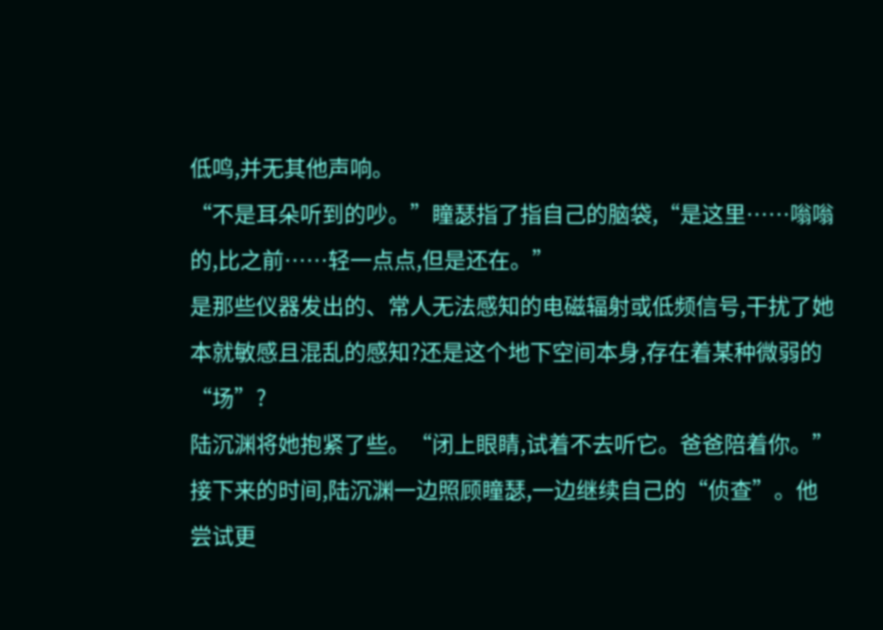低鸣,并无其他声响。
“不是耳朵听到的吵。”瞳瑟指了指自己的脑袋,“是这里……嗡嗡的,比之前……轻一点点,但是还在。”
是那些仪器发出的、常人无法感知的电磁辐射或低频信号,干扰了她本就敏感且混乱的感知?还是这个地下空间本身,存在着某种微弱的“场”?
陆沉渊将她抱紧了些。“闭上眼睛,试着不去听它。爸爸陪着你。”
接下来的时间,陆沉渊一边照顾瞳瑟,一边继续自己的“侦查”。他尝试更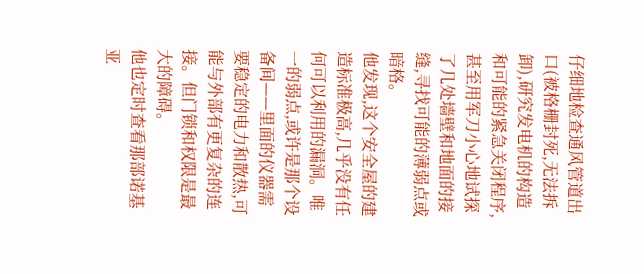仔细地检查通风管道出口(被格栅封死,无法拆卸),研究发电机的构造和可能的紧急关闭程序,甚至用军刀小心地试探了几处墙壁和地面的接缝,寻找可能的薄弱点或暗格。
他发现,这个安全屋的建造标准极高,几乎没有任何可以利用的漏洞。唯一的弱点,或许是那个设备间——里面的仪器需要稳定的电力和散热,可能与外部有更复杂的连接。但门锁和权限是最大的障碍。
他也定时查看那部诺基亚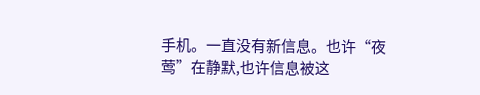手机。一直没有新信息。也许“夜莺”在静默,也许信息被这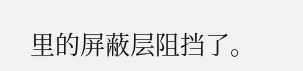里的屏蔽层阻挡了。